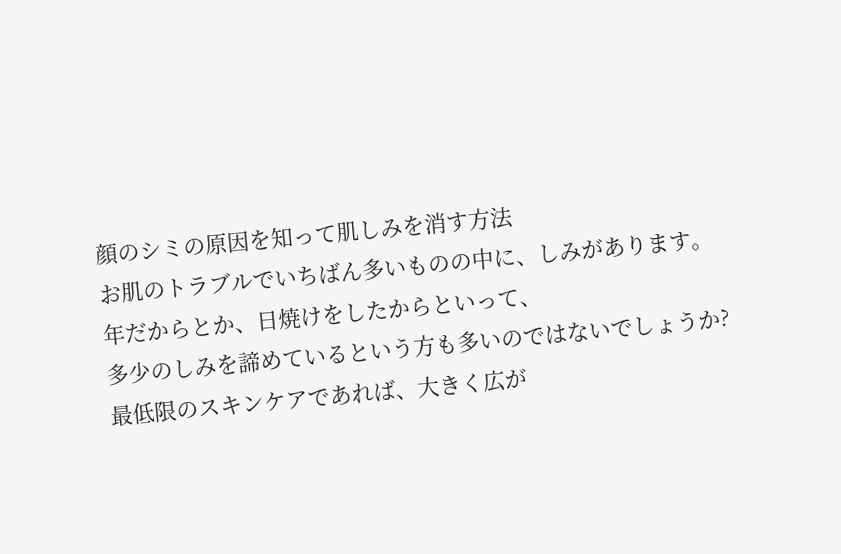顔のシミの原因を知って肌しみを消す方法
お肌のトラブルでいちばん多いものの中に、しみがあります。
年だからとか、日焼けをしたからといって、
多少のしみを諦めているという方も多いのではないでしょうか?
最低限のスキンケアであれば、大きく広が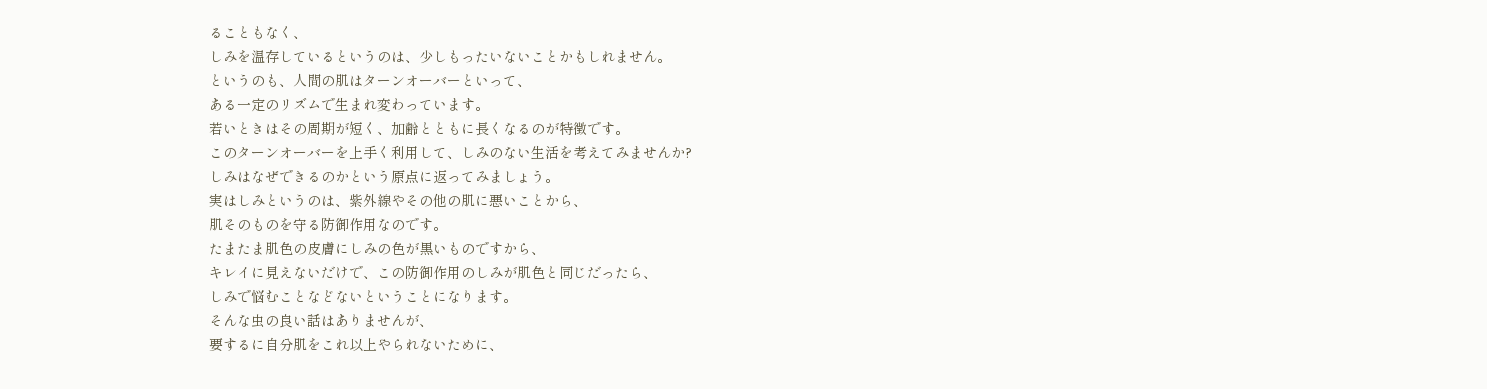ることもなく、
しみを温存しているというのは、少しもったいないことかもしれません。
というのも、人間の肌はターンオーバーといって、
ある一定のリズムで生まれ変わっています。
若いときはその周期が短く、加齢とともに長くなるのが特徴です。
このターンオーバーを上手く利用して、しみのない生活を考えてみませんか?
しみはなぜできるのかという原点に返ってみましょう。
実はしみというのは、紫外線やその他の肌に悪いことから、
肌そのものを守る防御作用なのです。
たまたま肌色の皮膚にしみの色が黒いものですから、
キレイに見えないだけで、この防御作用のしみが肌色と同じだったら、
しみで悩むことなどないということになります。
そんな虫の良い話はありませんが、
要するに自分肌をこれ以上やられないために、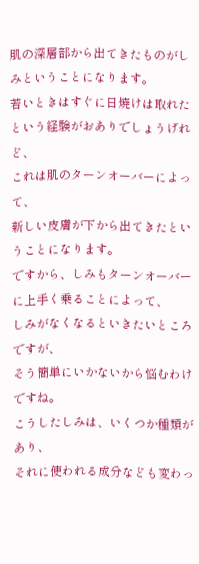肌の深層部から出てきたものがしみということになります。
若いときはすぐに日焼けは取れたという経験がおありでしょうげれど、
これは肌のターンオーバーによって、
新しい皮膚が下から出てきたということになります。
ですから、しみもターンオーバーに上手く乗ることによって、
しみがなくなるといきたいところですが、
そう簡単にいかないから悩むわけですね。
こうしたしみは、いくつか種類があり、
それに使われる成分なども変わっ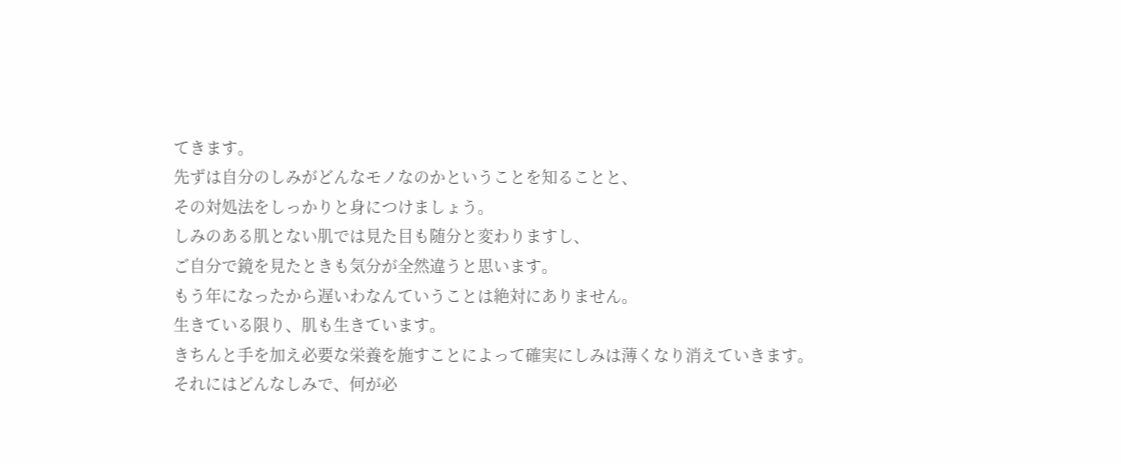てきます。
先ずは自分のしみがどんなモノなのかということを知ることと、
その対処法をしっかりと身につけましょう。
しみのある肌とない肌では見た目も随分と変わりますし、
ご自分で鏡を見たときも気分が全然違うと思います。
もう年になったから遅いわなんていうことは絶対にありません。
生きている限り、肌も生きています。
きちんと手を加え必要な栄養を施すことによって確実にしみは薄くなり消えていきます。
それにはどんなしみで、何が必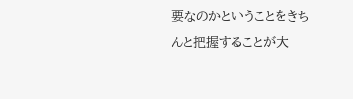要なのかということをきちんと把握することが大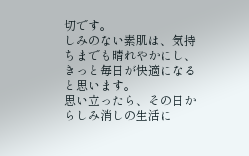切です。
しみのない素肌は、気持ちまでも晴れやかにし、きっと毎日が快適になると思います。
思い立ったら、その日からしみ消しの生活に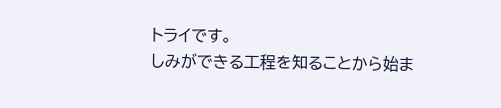トライです。
しみができる工程を知ることから始ま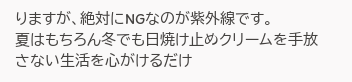りますが、絶対にNGなのが紫外線です。
夏はもちろん冬でも日焼け止めクリームを手放さない生活を心がけるだけ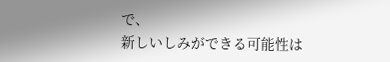で、
新しいしみができる可能性は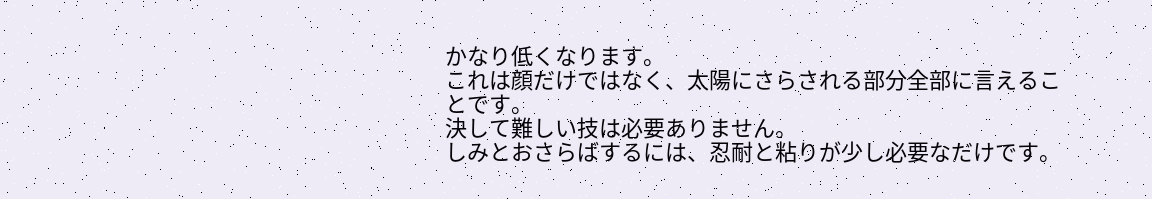かなり低くなります。
これは顔だけではなく、太陽にさらされる部分全部に言えることです。
決して難しい技は必要ありません。
しみとおさらばするには、忍耐と粘りが少し必要なだけです。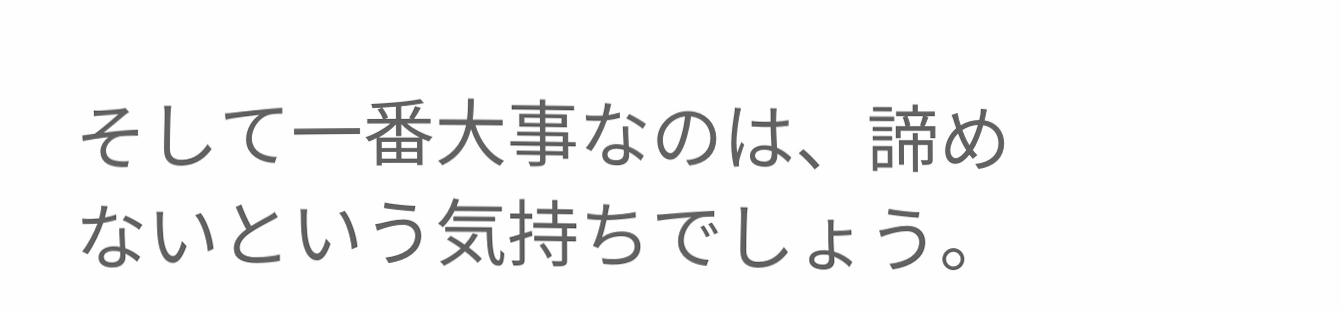そして一番大事なのは、諦めないという気持ちでしょう。